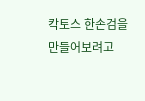칵토스 한손검을 만들어보려고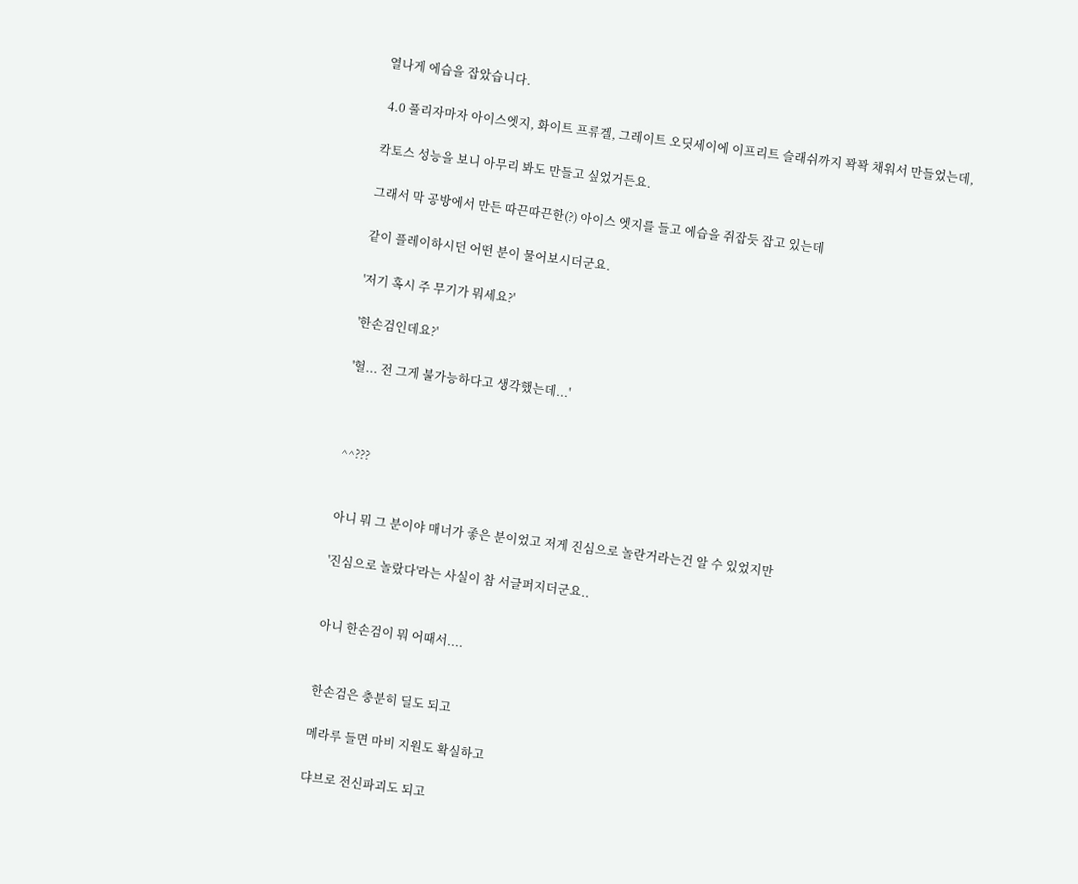열나게 에습을 잡았습니다.

 4.0 풀리자마자 아이스엣지, 화이트 프류겔, 그레이트 오딧세이에 이프리트 슬래쉬까지 꽉꽉 채워서 만들었는데,

칵토스 성능을 보니 아무리 봐도 만들고 싶었거든요.

그래서 막 공방에서 만든 따끈따끈한(?) 아이스 엣지를 들고 에습을 쥐잡듯 잡고 있는데

같이 플레이하시던 어떤 분이 물어보시더군요.

'저기 혹시 주 무기가 뭐세요?'

'한손검인데요?'

'헐... 전 그게 불가능하다고 생각했는데...'



^^???


아니 뭐 그 분이야 매너가 좋은 분이었고 저게 진심으로 놀란거라는건 알 수 있었지만

'진심으로 놀랐다'라는 사실이 참 서글퍼지더군요..


아니 한손검이 뭐 어때서....


한손검은 충분히 딜도 되고

메라루 들면 마비 지원도 확실하고

댜브로 전신파괴도 되고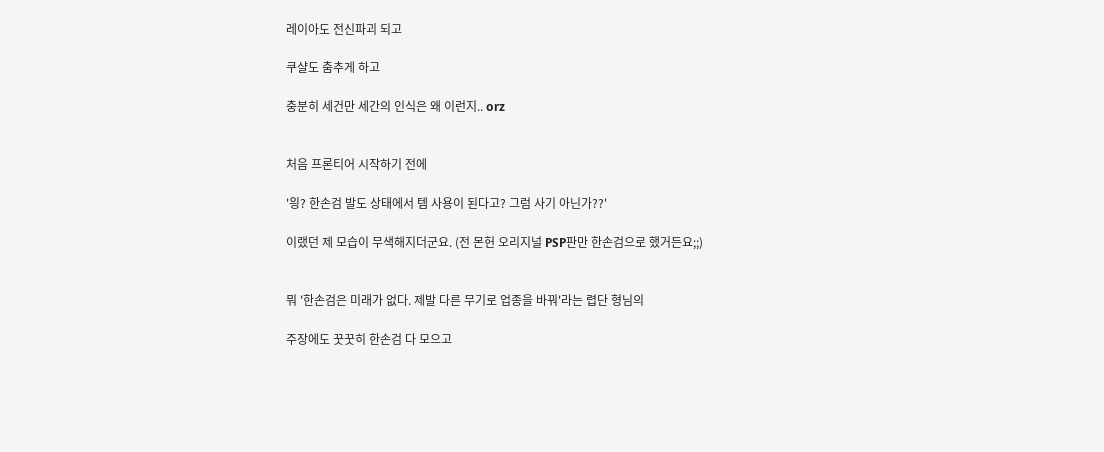레이아도 전신파괴 되고

쿠샬도 춤추게 하고

충분히 세건만 세간의 인식은 왜 이런지.. orz


처음 프론티어 시작하기 전에

'읭? 한손검 발도 상태에서 템 사용이 된다고? 그럼 사기 아닌가??'

이랬던 제 모습이 무색해지더군요. (전 몬헌 오리지널 PSP판만 한손검으로 했거든요;;)


뭐 '한손검은 미래가 없다. 제발 다른 무기로 업종을 바꿔'라는 렵단 형님의

주장에도 꿋꿋히 한손검 다 모으고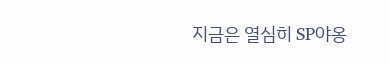지금은 열심히 SP야옹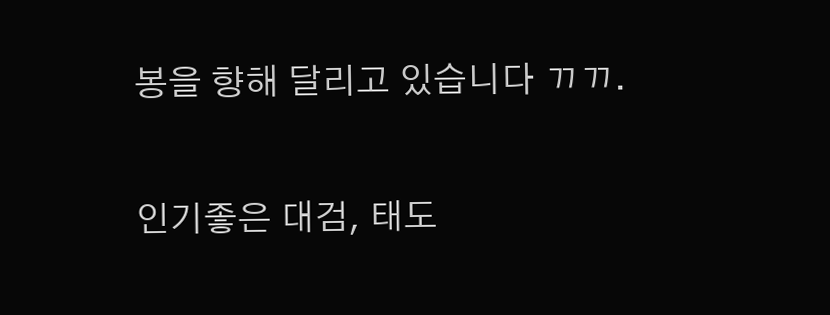봉을 향해 달리고 있습니다 ㄲㄲ.


인기좋은 대검, 태도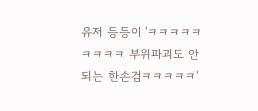유저 등등이 'ㅋㅋㅋㅋㅋㅋㅋㅋㅋ 부위파괴도 안 되는 한손검ㅋㅋㅋㅋㅋ'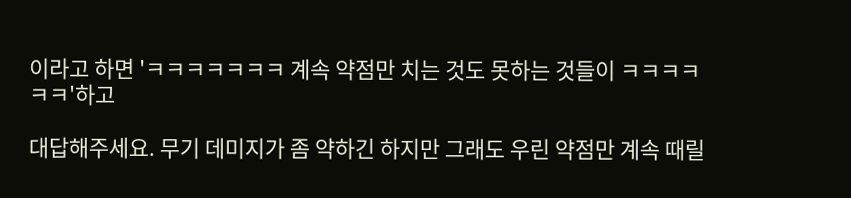이라고 하면 'ㅋㅋㅋㅋㅋㅋㅋ 계속 약점만 치는 것도 못하는 것들이 ㅋㅋㅋㅋㅋㅋ'하고

대답해주세요. 무기 데미지가 좀 약하긴 하지만 그래도 우린 약점만 계속 때릴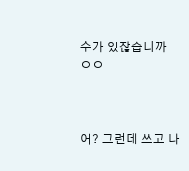수가 있잖습니까 ㅇㅇ



어? 그런데 쓰고 나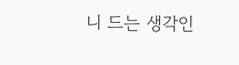니 드는 생각인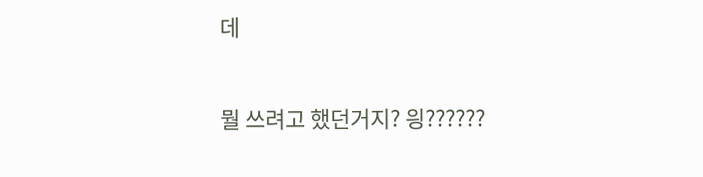데


뭘 쓰려고 했던거지? 읭??????